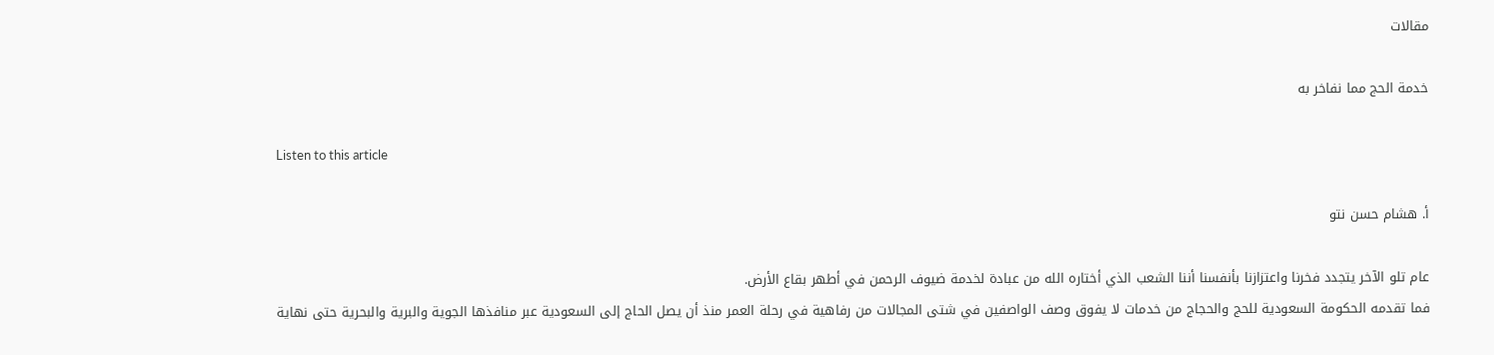مقالات

خدمة الحج مما نفاخر به

Listen to this article

أ. هشام حسن نتو

عام تلو الآخر يتجدد فخرنا واعتزازنا بأنفسنا أننا الشعب الذي أختاره الله من عبادة لخدمة ضيوف الرحمن في أطهر بقاع الأرض.
فما تقدمه الحكومة السعودية للحج والحجاج من خدمات لا يفوق وصف الواصفين في شتى المجالات من رفاهية في رحلة العمر منذ أن يصل الحاج إلى السعودية عبر منافذها الجوية والبرية والبحرية حتى نهاية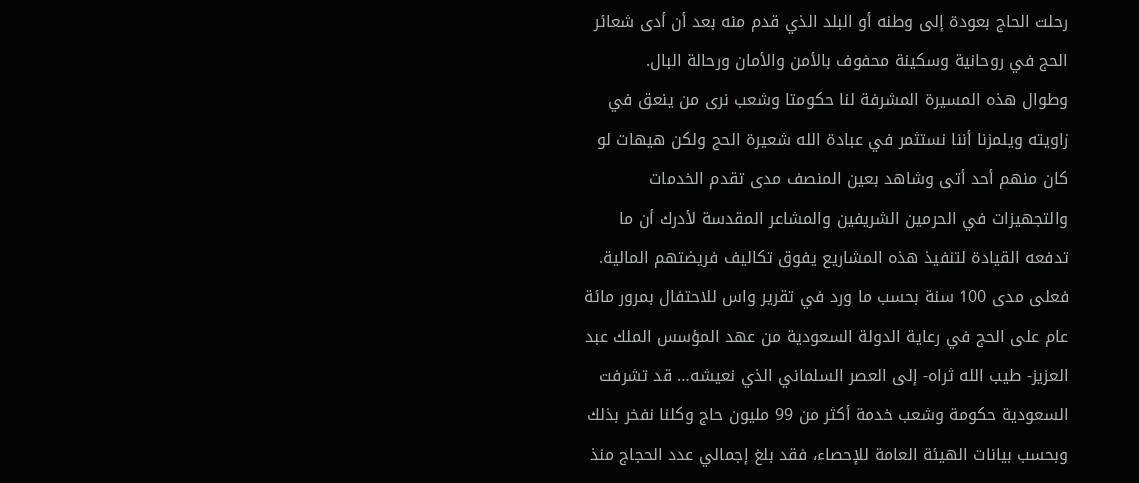رحلت الحاج بعودة إلى وطنه أو البلد الذي قدم منه بعد أن أدى شعائر الحج في روحانية وسكينة محفوف بالأمن والأمان ورحالة البال.
وطوال هذه المسيرة المشرفة لنا حكومتا وشعب نرى من ينعق في زاويته ويلمزنا أننا نستثمر في عبادة الله شعيرة الحج ولكن هيهات لو كان منهم أحد أتى وشاهد بعين المنصف مدى تقدم الخدمات والتجهيزات في الحرمين الشريفين والمشاعر المقدسة لأدرك أن ما تدفعه القيادة لتنفيذ هذه المشاريع يفوق تكاليف فريضتهم المالية.
فعلى مدى 100 سنة بحسب ما ورد في تقرير واس للاحتفال بمرور مائة عام على الحج في رعاية الدولة السعودية من عهد المؤسس الملك عبد العزيز- طيب الله ثراه- إلى العصر السلماني الذي نعيشه… قد تشرفت السعودية حكومة وشعب خدمة أكثر من 99 مليون حاج وكلنا نفخر بذلك وبحسب بيانات الهيئة العامة للإحصاء، فقد بلغ إجمالي عدد الحجاج منذ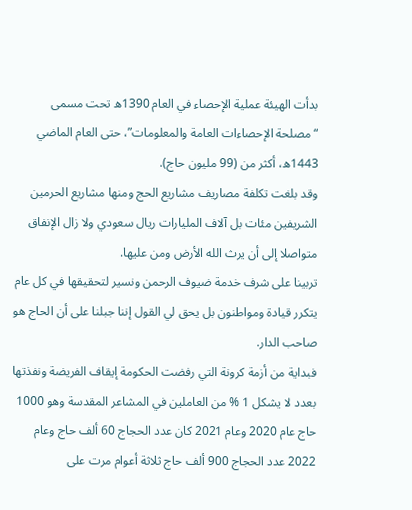بدأت الهيئة عملية الإحصاء في العام 1390ه تحت مسمى “مصلحة الإحصاءات العامة والمعلومات”، حتى العام الماضي 1443ه، أكثر من (99 مليون حاج).
وقد بلغت تكلفة مصاريف مشاريع الحج ومنها مشاريع الحرمين الشريفين مئات بل آلاف المليارات ريال سعودي ولا زال الإنفاق متواصلا إلى أن يرث الله الأرض ومن عليها.
تربينا على شرف خدمة ضيوف الرحمن ونسير لتحقيقها في كل عام يتكرر قيادة ومواطنون بل يحق لي القول إننا جبلنا على أن الحاج هو صاحب الدار.
فبداية من أزمة كرونة التي رفضت الحكومة إيقاف الفريضة ونفذتها بعدد لا يشكل 1 % من العاملين في المشاعر المقدسة وهو 1000 حاج عام 2020 وعام 2021 كان عدد الحجاج 60 ألف حاج وعام 2022 عدد الحجاج 900 ألف حاج ثلاثة أعوام مرت على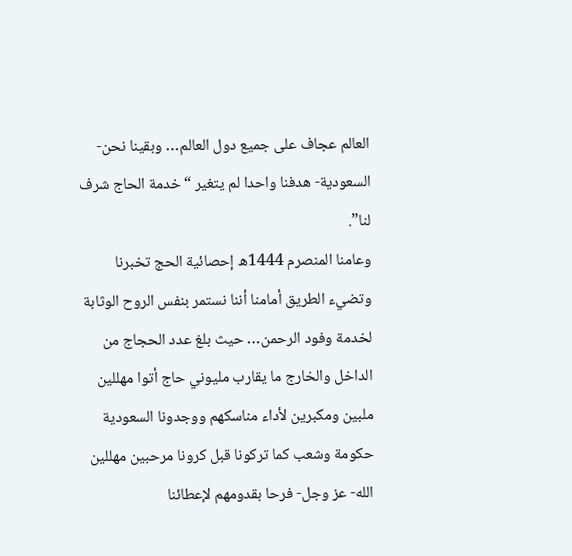العالم عجاف على جميع دول العالم… وبقينا نحن- السعودية- هدفنا واحدا لم يتغير “خدمة الحاج شرف لنا”.
وعامنا المنصرم 1444ه إحصائية الحج تخبرنا وتضيء الطريق أمامنا أننا نستمر بنفس الروح الوثابة لخدمة وفود الرحمن… حيث بلغ عدد الحجاج من الداخل والخارج ما يقارب مليوني حاج أتوا مهللين ملبين ومكبرين لأداء مناسكهم ووجدونا السعودية حكومة وشعب كما تركونا قبل كرونا مرحبين مهللين الله- عز وجل- فرحا بقدومهم لإعطائنا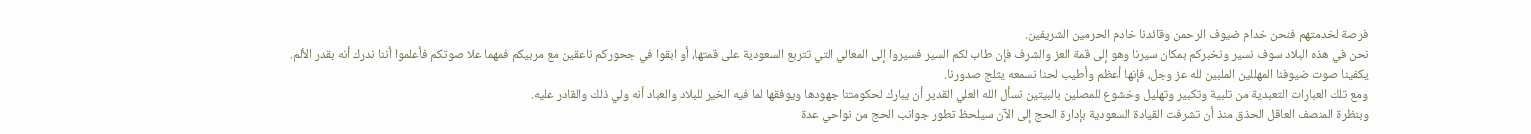فرصة لخدمتهم فنحن خدام ضيوف الرحمن وقائدنا خادم الحرمين الشريفين.
نحن في هذه البلاد سوف نسير ونخبركم بمكان سيرنا وهو إلى قمة العز والشرف فإن طاب لكم السير فسيروا إلى المعالي التي تتربع السعودية على قمتها، أو ابقوا في جحوركم ناعقين مع مربيكم فمهما علا صوتكم فأعلموا أننا ندرك أنه بقدر الألم.
يكفينا صوت ضيوفنا المهللين الملبين لله عز وجل، فإنها أعظم وأطيب لحنا نسمعه يثلج صدورنا.
ومع تلك العبارات التعبدية من تلبية وتكبير وتهليل وخشوع للمصلين بالبيتين نسأل الله العلي القدير أن يبارك لحكومتنا جهودها ويوفقها لما فيه الخير للبلاد والعباد أنه ولي ذلك والقادر عليه.
وبنظرة المنصف العاقل الحذق منذ أن تشرفت القيادة السعودية بإدارة الحج إلى الآن سيلحظ تطور جوانب الحج من نواحي عدة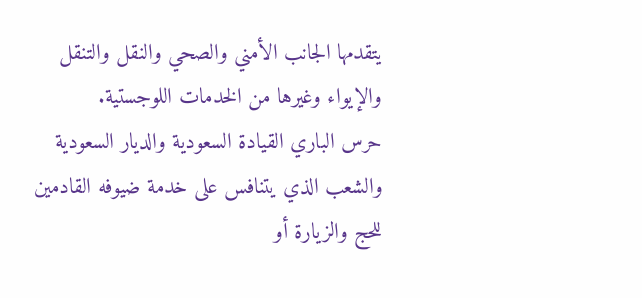يتقدمها الجانب الأمني والصحي والنقل والتنقل والإيواء وغيرها من الخدمات اللوجستية.
حرس الباري القيادة السعودية والديار السعودية والشعب الذي يتنافس على خدمة ضيوفه القادمين للحج والزيارة أو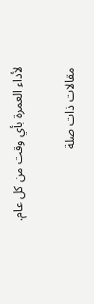لأداء العمرة بأي وقت من كل عام.

مقالات ذات صلة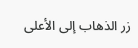زر الذهاب إلى الأعلى